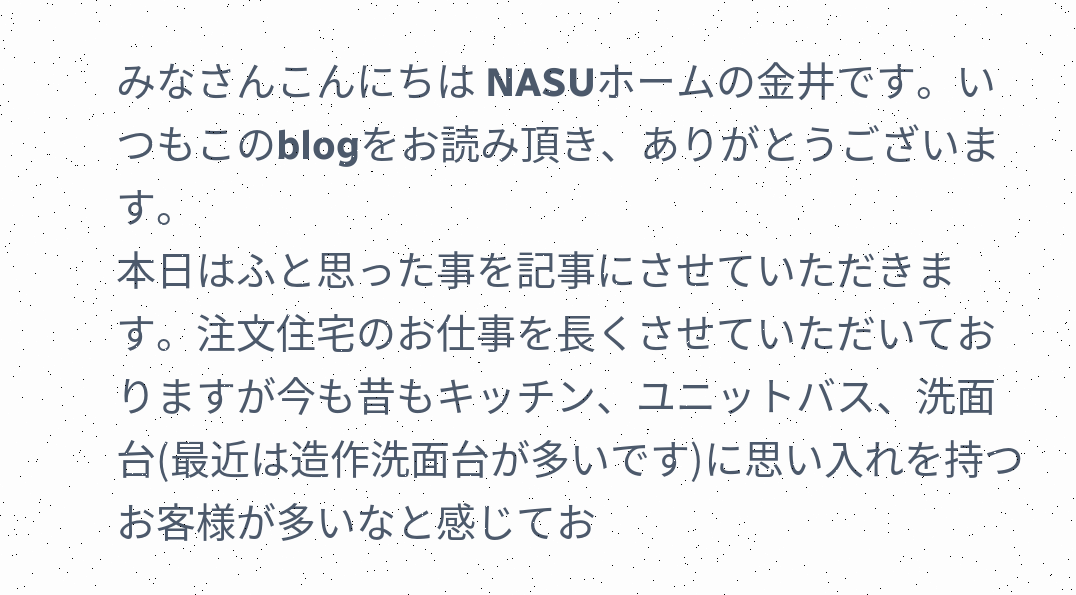みなさんこんにちは NASUホームの金井です。いつもこのblogをお読み頂き、ありがとうございます。
本日はふと思った事を記事にさせていただきます。注文住宅のお仕事を長くさせていただいておりますが今も昔もキッチン、ユニットバス、洗面台(最近は造作洗面台が多いです)に思い入れを持つお客様が多いなと感じてお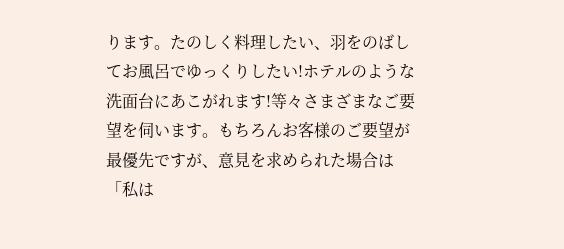ります。たのしく料理したい、羽をのばしてお風呂でゆっくりしたい!ホテルのような洗面台にあこがれます!等々さまざまなご要望を伺います。もちろんお客様のご要望が最優先ですが、意見を求められた場合は「私は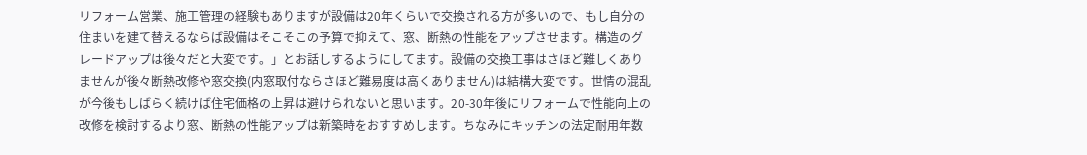リフォーム営業、施工管理の経験もありますが設備は20年くらいで交換される方が多いので、もし自分の住まいを建て替えるならば設備はそこそこの予算で抑えて、窓、断熱の性能をアップさせます。構造のグレードアップは後々だと大変です。」とお話しするようにしてます。設備の交換工事はさほど難しくありませんが後々断熱改修や窓交換(内窓取付ならさほど難易度は高くありません)は結構大変です。世情の混乱が今後もしばらく続けば住宅価格の上昇は避けられないと思います。20-30年後にリフォームで性能向上の改修を検討するより窓、断熱の性能アップは新築時をおすすめします。ちなみにキッチンの法定耐用年数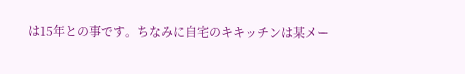は15年との事です。ちなみに自宅のキキッチンは某メー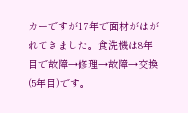カーですが17年で面材がはがれてきました。食洗機は8年目で故障→修理→故障→交換(5年目)です。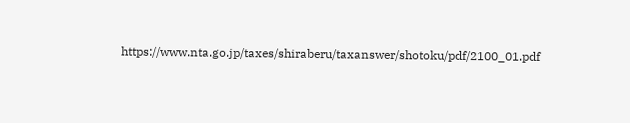https://www.nta.go.jp/taxes/shiraberu/taxanswer/shotoku/pdf/2100_01.pdf